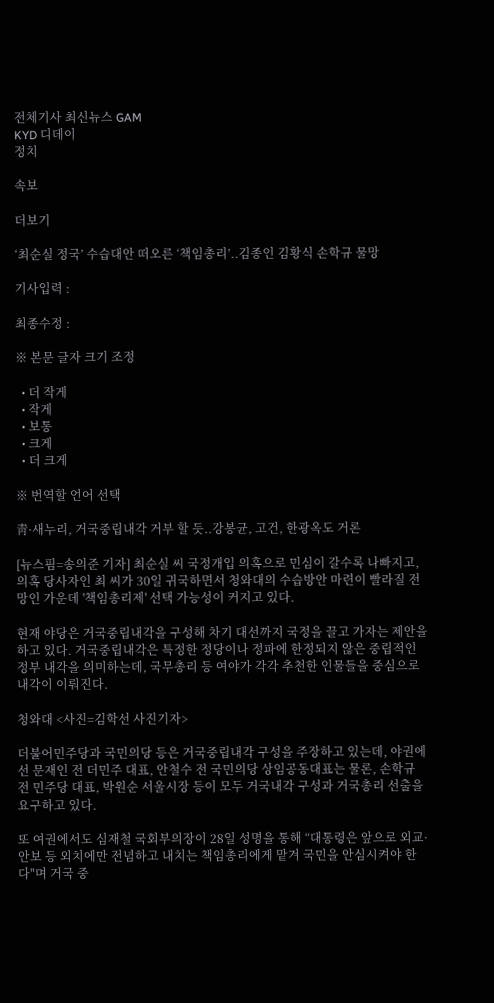전체기사 최신뉴스 GAM
KYD 디데이
정치

속보

더보기

‘최순실 정국’ 수습대안 떠오른 ‘책임총리’..김종인 김황식 손학규 물망

기사입력 :

최종수정 :

※ 본문 글자 크기 조정

  • 더 작게
  • 작게
  • 보통
  • 크게
  • 더 크게

※ 번역할 언어 선택

靑·새누리, 거국중립내각 거부 할 듯..강봉균, 고건, 한광옥도 거론

[뉴스핌=송의준 기자] 최순실 씨 국정개입 의혹으로 민심이 갈수록 나빠지고, 의혹 당사자인 최 씨가 30일 귀국하면서 청와대의 수습방안 마련이 빨라질 전망인 가운데 '책임총리제' 선택 가능성이 커지고 있다.

현재 야당은 거국중립내각을 구성해 차기 대선까지 국정을 끌고 가자는 제안을 하고 있다. 거국중립내각은 특정한 정당이나 정파에 한정되지 않은 중립적인 정부 내각을 의미하는데, 국무총리 등 여야가 각각 추천한 인물들을 중심으로 내각이 이뤄진다.

청와대 <사진=김학선 사진기자>

더불어민주당과 국민의당 등은 거국중립내각 구성을 주장하고 있는데, 야권에선 문재인 전 더민주 대표, 안철수 전 국민의당 상임공동대표는 물론, 손학규 전 민주당 대표, 박원순 서울시장 등이 모두 거국내각 구성과 거국총리 선출을 요구하고 있다.

또 여권에서도 심재철 국회부의장이 28일 성명을 통해 “대통령은 앞으로 외교·안보 등 외치에만 전념하고 내치는 책임총리에게 맡겨 국민을 안심시켜야 한다"며 거국 중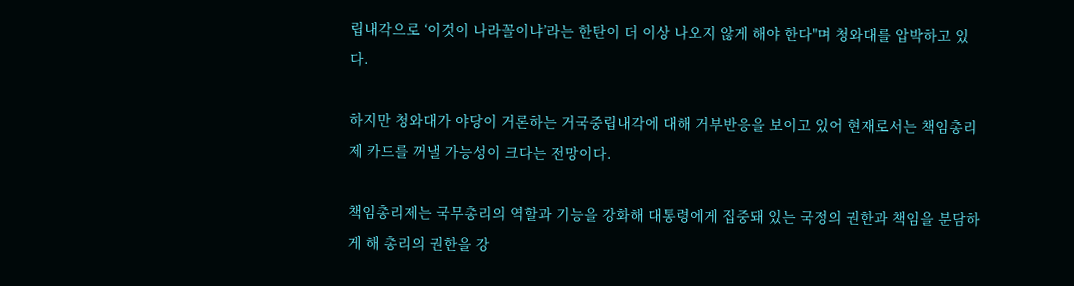립내각으로 ‘이것이 나라꼴이냐’라는 한탄이 더 이상 나오지 않게 해야 한다"며 청와대를 압박하고 있다.

하지만 청와대가 야당이 거론하는 거국중립내각에 대해 거부반응을 보이고 있어 현재로서는 책임총리제 카드를 꺼낼 가능성이 크다는 전망이다.

책임총리제는 국무총리의 역할과 기능을 강화해 대통령에게 집중돼 있는 국정의 권한과 책임을 분담하게 해 총리의 권한을 강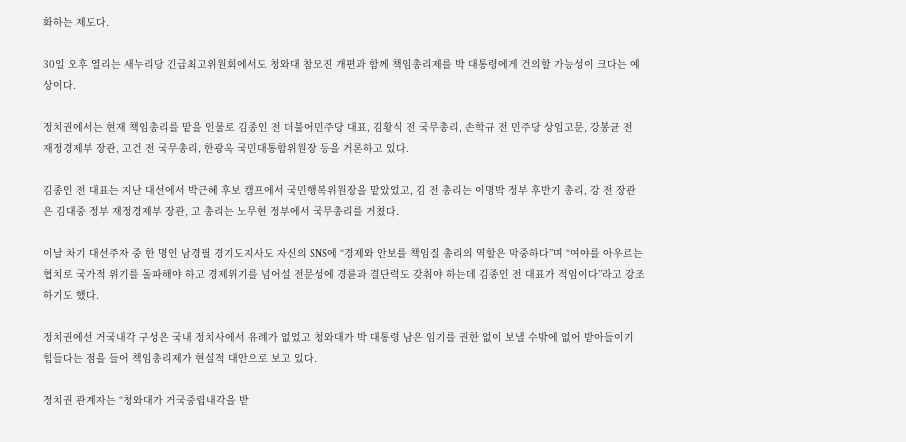화하는 제도다.

30일 오후 열리는 새누리당 긴급최고위원회에서도 청와대 참모진 개편과 함께 책임총리제를 박 대통령에게 건의할 가능성이 크다는 예상이다.

정치권에서는 현재 책임총리를 맡을 인물로 김종인 전 더불어민주당 대표, 김황식 전 국무총리, 손학규 전 민주당 상임고문, 강봉균 전 재정경제부 장관, 고건 전 국무총리, 한광옥 국민대통합위원장 등을 거론하고 있다.

김종인 전 대표는 지난 대선에서 박근혜 후보 캠프에서 국민행복위원장을 맡았었고, 김 전 총리는 이명박 정부 후반기 총리, 강 전 장관은 김대중 정부 재정경제부 장관, 고 총리는 노무현 정부에서 국무총리를 거쳤다.

이날 차기 대선주자 중 한 명인 남경필 경기도지사도 자신의 SNS에 “경제와 안보를 책임질 총리의 역할은 막중하다”며 “여야를 아우르는 협치로 국가적 위기를 돌파해야 하고 경제위기를 넘어설 전문성에 경륜과 결단력도 갖춰야 하는데 김종인 전 대표가 적임이다”라고 강조하기도 했다.

정치권에선 거국내각 구성은 국내 정치사에서 유례가 없었고 청와대가 박 대통령 남은 임기를 권한 없이 보낼 수밖에 없어 받아들이기 힘들다는 점을 들어 책임총리제가 현실적 대안으로 보고 있다.

정치권 관계자는 “청와대가 거국중립내각을 받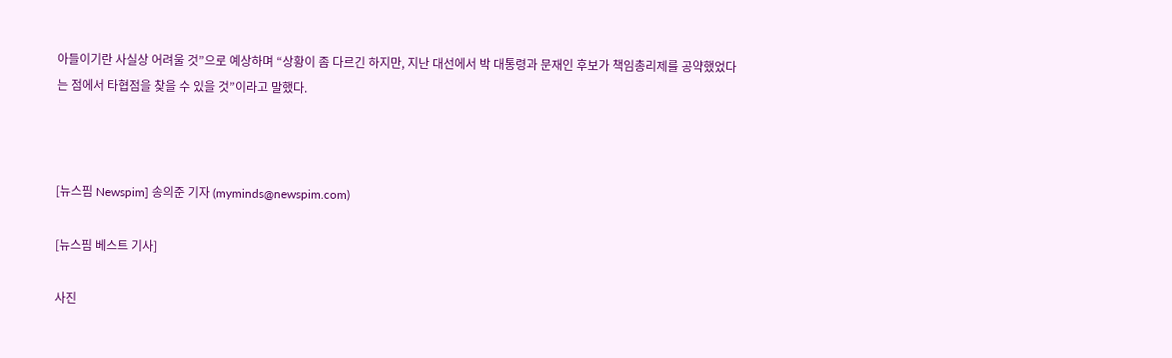아들이기란 사실상 어려울 것”으로 예상하며 “상황이 좀 다르긴 하지만, 지난 대선에서 박 대통령과 문재인 후보가 책임총리제를 공약했었다는 점에서 타협점을 찾을 수 있을 것”이라고 말했다.



[뉴스핌 Newspim] 송의준 기자 (myminds@newspim.com)

[뉴스핌 베스트 기사]

사진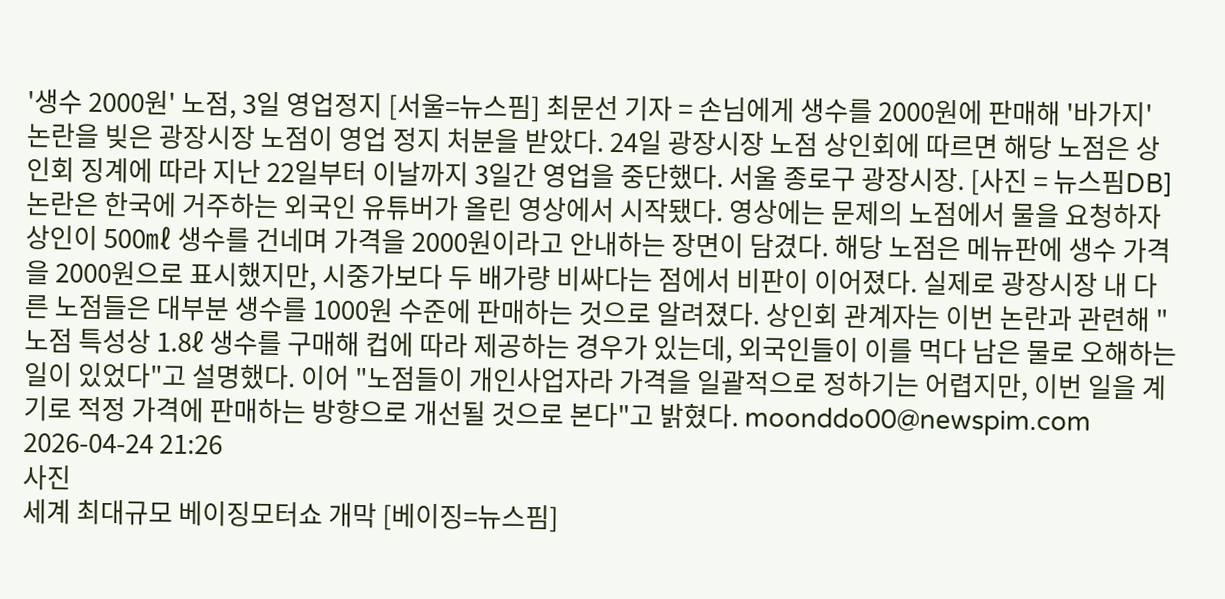'생수 2000원' 노점, 3일 영업정지 [서울=뉴스핌] 최문선 기자 = 손님에게 생수를 2000원에 판매해 '바가지' 논란을 빚은 광장시장 노점이 영업 정지 처분을 받았다. 24일 광장시장 노점 상인회에 따르면 해당 노점은 상인회 징계에 따라 지난 22일부터 이날까지 3일간 영업을 중단했다. 서울 종로구 광장시장. [사진 = 뉴스핌DB] 논란은 한국에 거주하는 외국인 유튜버가 올린 영상에서 시작됐다. 영상에는 문제의 노점에서 물을 요청하자 상인이 500㎖ 생수를 건네며 가격을 2000원이라고 안내하는 장면이 담겼다. 해당 노점은 메뉴판에 생수 가격을 2000원으로 표시했지만, 시중가보다 두 배가량 비싸다는 점에서 비판이 이어졌다. 실제로 광장시장 내 다른 노점들은 대부분 생수를 1000원 수준에 판매하는 것으로 알려졌다. 상인회 관계자는 이번 논란과 관련해 "노점 특성상 1.8ℓ 생수를 구매해 컵에 따라 제공하는 경우가 있는데, 외국인들이 이를 먹다 남은 물로 오해하는 일이 있었다"고 설명했다. 이어 "노점들이 개인사업자라 가격을 일괄적으로 정하기는 어렵지만, 이번 일을 계기로 적정 가격에 판매하는 방향으로 개선될 것으로 본다"고 밝혔다. moonddo00@newspim.com 2026-04-24 21:26
사진
세계 최대규모 베이징모터쇼 개막 [베이징=뉴스핌]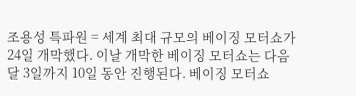조용성 특파원 = 세계 최대 규모의 베이징 모터쇼가 24일 개막했다. 이날 개막한 베이징 모터쇼는 다음 달 3일까지 10일 동안 진행된다. 베이징 모터쇼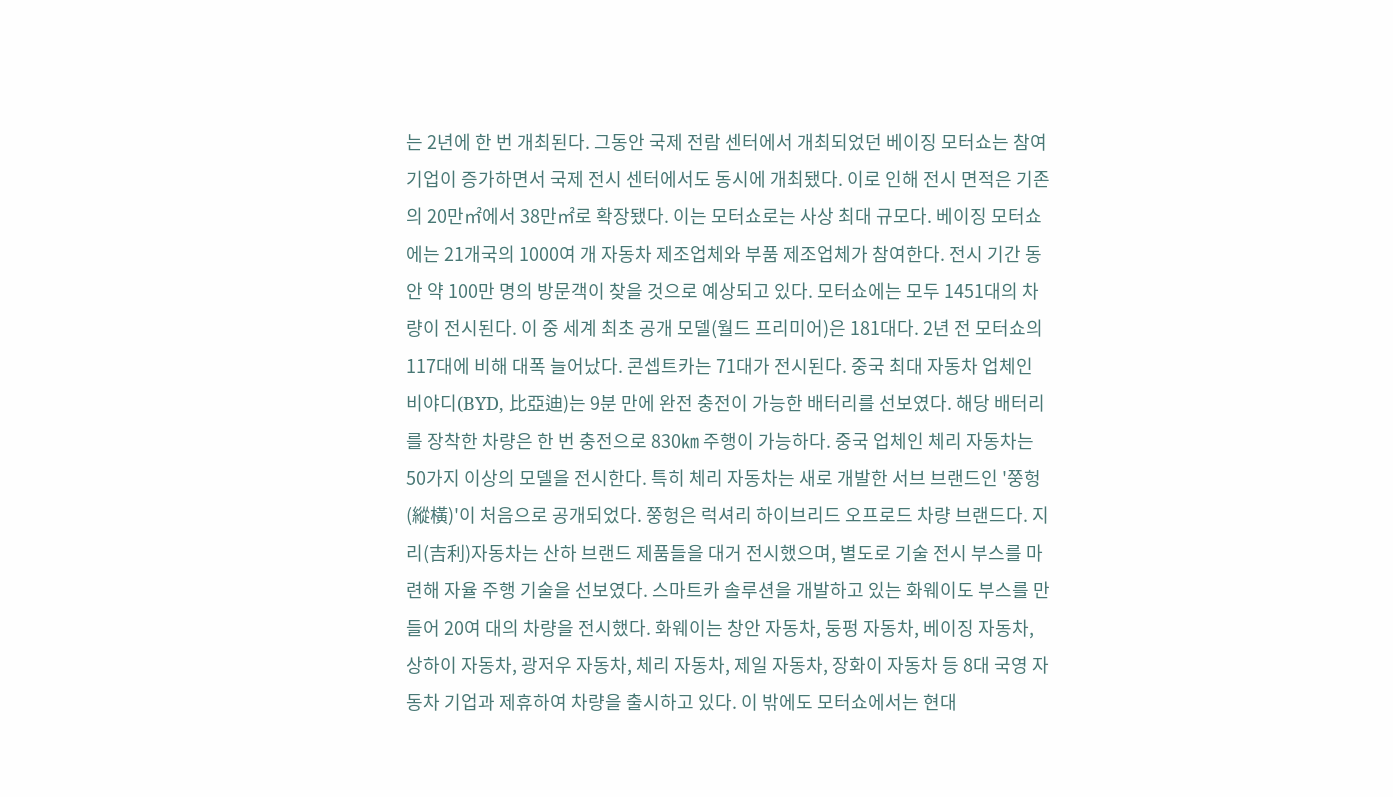는 2년에 한 번 개최된다. 그동안 국제 전람 센터에서 개최되었던 베이징 모터쇼는 참여 기업이 증가하면서 국제 전시 센터에서도 동시에 개최됐다. 이로 인해 전시 면적은 기존의 20만㎡에서 38만㎡로 확장됐다. 이는 모터쇼로는 사상 최대 규모다. 베이징 모터쇼에는 21개국의 1000여 개 자동차 제조업체와 부품 제조업체가 참여한다. 전시 기간 동안 약 100만 명의 방문객이 찾을 것으로 예상되고 있다. 모터쇼에는 모두 1451대의 차량이 전시된다. 이 중 세계 최초 공개 모델(월드 프리미어)은 181대다. 2년 전 모터쇼의 117대에 비해 대폭 늘어났다. 콘셉트카는 71대가 전시된다. 중국 최대 자동차 업체인 비야디(BYD, 比亞迪)는 9분 만에 완전 충전이 가능한 배터리를 선보였다. 해당 배터리를 장착한 차량은 한 번 충전으로 830㎞ 주행이 가능하다. 중국 업체인 체리 자동차는 50가지 이상의 모델을 전시한다. 특히 체리 자동차는 새로 개발한 서브 브랜드인 '쭝헝(縱橫)'이 처음으로 공개되었다. 쭝헝은 럭셔리 하이브리드 오프로드 차량 브랜드다. 지리(吉利)자동차는 산하 브랜드 제품들을 대거 전시했으며, 별도로 기술 전시 부스를 마련해 자율 주행 기술을 선보였다. 스마트카 솔루션을 개발하고 있는 화웨이도 부스를 만들어 20여 대의 차량을 전시했다. 화웨이는 창안 자동차, 둥펑 자동차, 베이징 자동차, 상하이 자동차, 광저우 자동차, 체리 자동차, 제일 자동차, 장화이 자동차 등 8대 국영 자동차 기업과 제휴하여 차량을 출시하고 있다. 이 밖에도 모터쇼에서는 현대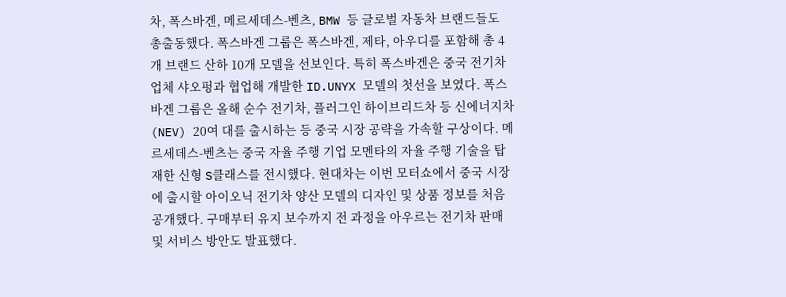차, 폭스바겐, 메르세데스-벤츠, BMW 등 글로벌 자동차 브랜드들도 총출동했다. 폭스바겐 그룹은 폭스바겐, 제타, 아우디를 포함해 총 4개 브랜드 산하 10개 모델을 선보인다. 특히 폭스바겐은 중국 전기차 업체 샤오펑과 협업해 개발한 ID.UNYX 모델의 첫선을 보였다. 폭스바겐 그룹은 올해 순수 전기차, 플러그인 하이브리드차 등 신에너지차(NEV) 20여 대를 출시하는 등 중국 시장 공략을 가속할 구상이다. 메르세데스-벤츠는 중국 자율 주행 기업 모멘타의 자율 주행 기술을 탑재한 신형 S클래스를 전시했다. 현대차는 이번 모터쇼에서 중국 시장에 출시할 아이오닉 전기차 양산 모델의 디자인 및 상품 정보를 처음 공개했다. 구매부터 유지 보수까지 전 과정을 아우르는 전기차 판매 및 서비스 방안도 발표했다.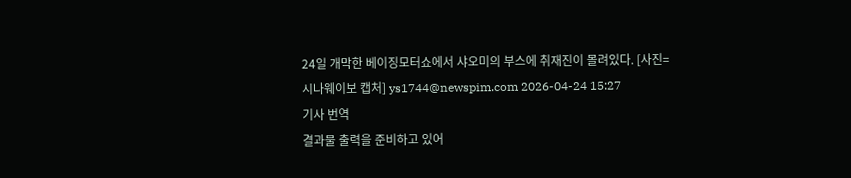24일 개막한 베이징모터쇼에서 샤오미의 부스에 취재진이 몰려있다. [사진=시나웨이보 캡처] ys1744@newspim.com 2026-04-24 15:27
기사 번역
결과물 출력을 준비하고 있어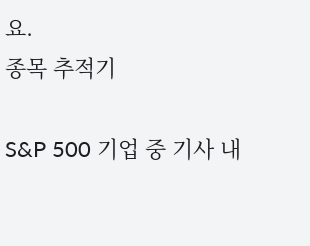요.
종목 추적기

S&P 500 기업 중 기사 내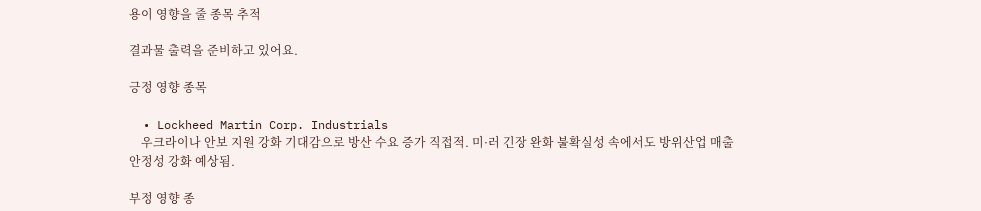용이 영향을 줄 종목 추적

결과물 출력을 준비하고 있어요.

긍정 영향 종목

  • Lockheed Martin Corp. Industrials
    우크라이나 안보 지원 강화 기대감으로 방산 수요 증가 직접적. 미·러 긴장 완화 불확실성 속에서도 방위산업 매출 안정성 강화 예상됨.

부정 영향 종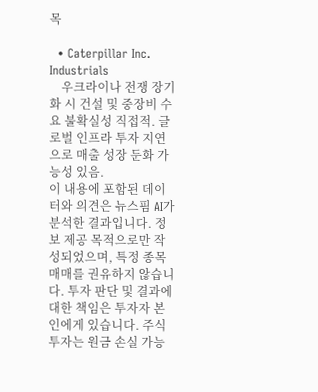목

  • Caterpillar Inc. Industrials
    우크라이나 전쟁 장기화 시 건설 및 중장비 수요 불확실성 직접적. 글로벌 인프라 투자 지연으로 매출 성장 둔화 가능성 있음.
이 내용에 포함된 데이터와 의견은 뉴스핌 AI가 분석한 결과입니다. 정보 제공 목적으로만 작성되었으며, 특정 종목 매매를 권유하지 않습니다. 투자 판단 및 결과에 대한 책임은 투자자 본인에게 있습니다. 주식 투자는 원금 손실 가능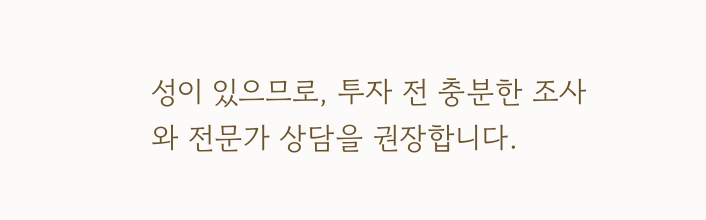성이 있으므로, 투자 전 충분한 조사와 전문가 상담을 권장합니다.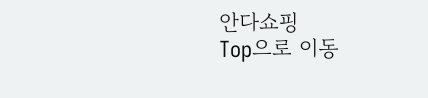안다쇼핑
Top으로 이동